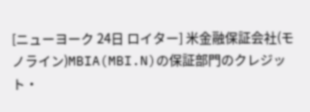[ニューヨーク 24日 ロイター] 米金融保証会社(モノライン)MBIA(MBI.N)の保証部門のクレジット・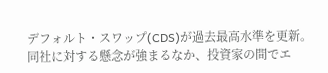デフォルト・スワップ(CDS)が過去最高水準を更新。
同社に対する懸念が強まるなか、投資家の間でエ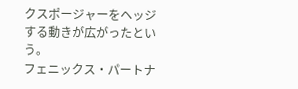クスポージャーをヘッジする動きが広がったという。
フェニックス・パートナ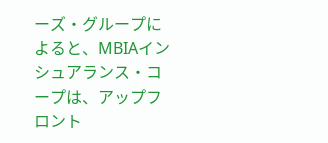ーズ・グループによると、MBIAインシュアランス・コープは、アップフロント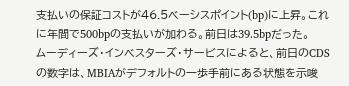支払いの保証コストが46.5ベーシスポイント(bp)に上昇。これに年間で500bpの支払いが加わる。前日は39.5bpだった。
ムーディーズ・インベスターズ・サービスによると、前日のCDSの数字は、MBIAがデフォルトの一歩手前にある状態を示唆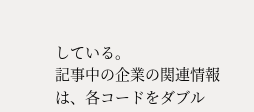している。
記事中の企業の関連情報は、各コードをダブル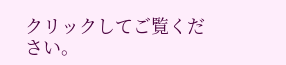クリックしてご覧ください。